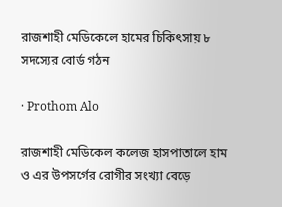রাজশাহী মেডিকেলে হামের চিকিৎসায় ৮ সদস্যের বোর্ড গঠন

· Prothom Alo

রাজশাহী মেডিকেল কলেজ হাসপাতালে হাম ও এর উপসর্গের রোগীর সংখ্যা বেড়ে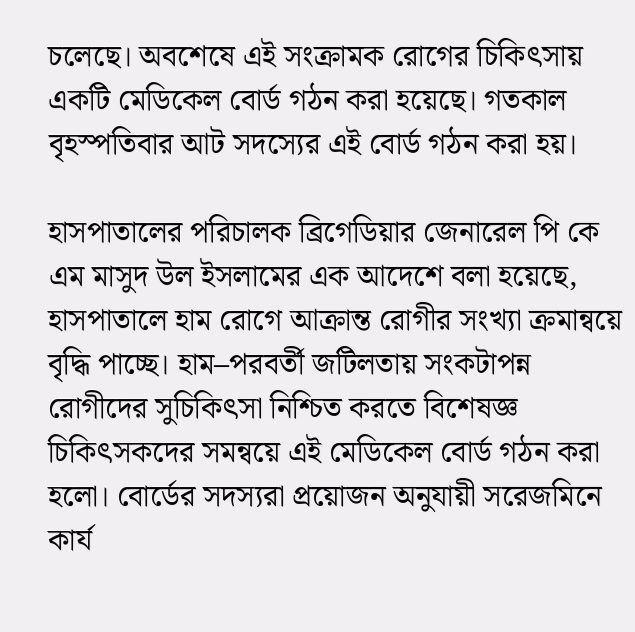চলেছে। অবশেষে এই সংক্রামক রোগের চিকিৎসায় একটি মেডিকেল বোর্ড গঠন করা হয়েছে। গতকাল বৃহস্পতিবার আট সদস্যের এই বোর্ড গঠন করা হয়।

হাসপাতালের পরিচালক ব্রিগেডিয়ার জেনারেল পি কে এম মাসুদ উল ইসলামের এক আদেশে বলা হয়েছে, হাসপাতালে হাম রোগে আক্রান্ত রোগীর সংখ্যা ক্রমান্বয়ে বৃদ্ধি পাচ্ছে। হাম–পরবর্তী জটিলতায় সংকটাপন্ন রোগীদের সুচিকিৎসা নিশ্চিত করতে বিশেষজ্ঞ চিকিৎসকদের সমন্বয়ে এই মেডিকেল বোর্ড গঠন করা হলো। বোর্ডের সদস্যরা প্রয়োজন অনুযায়ী সরেজমিনে কার্য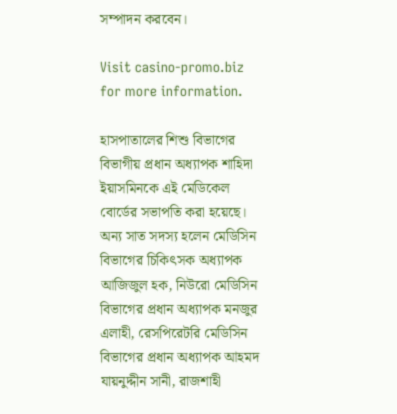সম্পাদন করবেন।

Visit casino-promo.biz for more information.

হাসপাতালের শিশু বিভাগের বিভাগীয় প্রধান অধ্যাপক শাহিদা ইয়াসমিনকে এই মেডিকেল বোর্ডের সভাপতি করা হয়েছে। অন্য সাত সদস্য হলেন মেডিসিন বিভাগের চিকিৎসক অধ্যাপক আজিজুল হক, নিউরো মেডিসিন বিভাগের প্রধান অধ্যাপক মনজুর এলাহী, রেসপিরেটরি মেডিসিন বিভাগের প্রধান অধ্যাপক আহমদ যায়নুদ্দীন সানী, রাজশাহী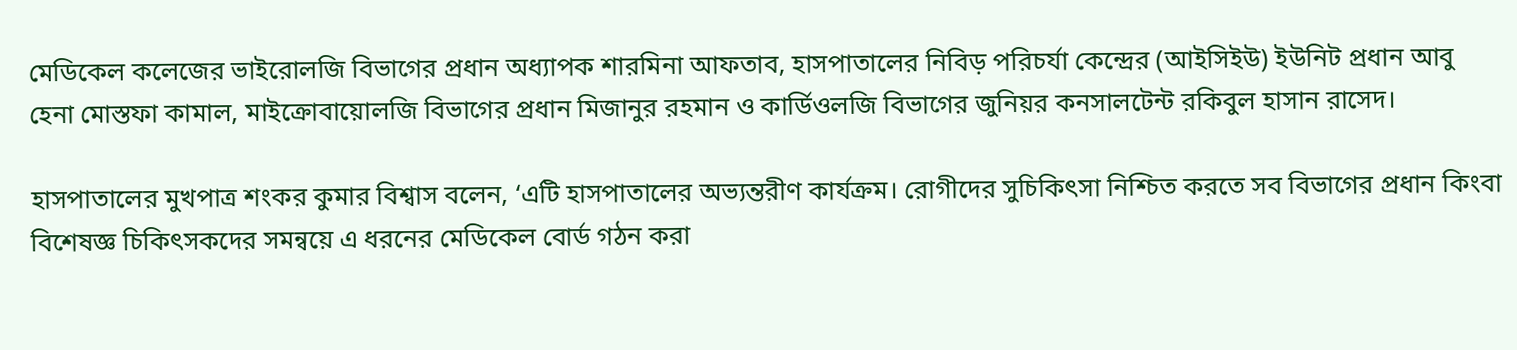মেডিকেল কলেজের ভাইরোলজি বিভাগের প্রধান অধ্যাপক শারমিনা আফতাব, হাসপাতালের নিবিড় পরিচর্যা কেন্দ্রের (আইসিইউ) ইউনিট প্রধান আবু হেনা মোস্তফা কামাল, মাইক্রোবায়োলজি বিভাগের প্রধান মিজানুর রহমান ও কার্ডিওলজি বিভাগের জুনিয়র কনসালটেন্ট রকিবুল হাসান রাসেদ।

হাসপাতালের মুখপাত্র শংকর কুমার বিশ্বাস বলেন, ‘এটি হাসপাতালের অভ্যন্তরীণ কার্যক্রম। রোগীদের সুচিকিৎসা নিশ্চিত করতে সব বিভাগের প্রধান কিংবা বিশেষজ্ঞ চিকিৎসকদের সমন্বয়ে এ ধরনের মেডিকেল বোর্ড গঠন করা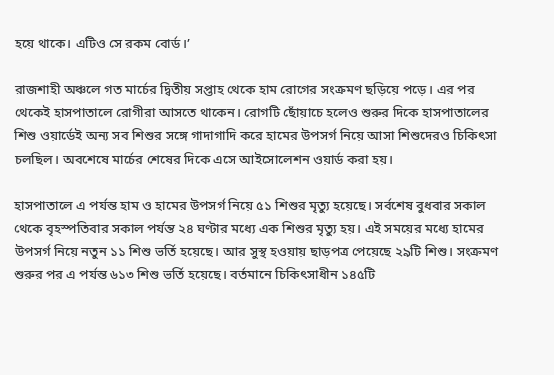হয়ে থাকে। এটিও সে রকম বোর্ড।’

রাজশাহী অঞ্চলে গত মার্চের দ্বিতীয় সপ্তাহ থেকে হাম রোগের সংক্রমণ ছড়িয়ে পড়ে। এর পর থেকেই হাসপাতালে রোগীরা আসতে থাকেন। রোগটি ছোঁয়াচে হলেও শুরুর দিকে হাসপাতালের শিশু ওয়ার্ডেই অন্য সব শিশুর সঙ্গে গাদাগাদি করে হামের উপসর্গ নিয়ে আসা শিশুদেরও চিকিৎসা চলছিল। অবশেষে মার্চের শেষের দিকে এসে আইসোলেশন ওয়ার্ড করা হয়।

হাসপাতালে এ পর্যন্ত হাম ও হামের উপসর্গ নিয়ে ৫১ শিশুর মৃত্যু হয়েছে। সর্বশেষ বুধবার সকাল থেকে বৃহস্পতিবার সকাল পর্যন্ত ২৪ ঘণ্টার মধ্যে এক শিশুর মৃত্যু হয়। এই সময়ের মধ্যে হামের উপসর্গ নিয়ে নতুন ১১ শিশু ভর্তি হয়েছে। আর সুস্থ হওয়ায় ছাড়পত্র পেয়েছে ২৯টি শিশু। সংক্রমণ শুরুর পর এ পর্যন্ত ৬১৩ শিশু ভর্তি হয়েছে। বর্তমানে চিকিৎসাধীন ১৪৫টি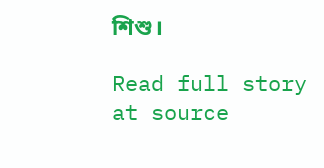শিশু।

Read full story at source